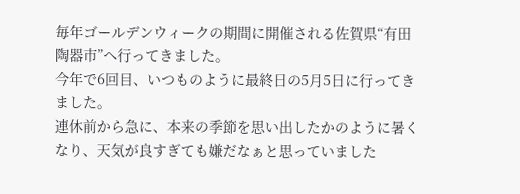毎年ゴールデンウィークの期間に開催される佐賀県“有田陶器市”へ行ってきました。
今年で6回目、いつものように最終日の5月5日に行ってきました。
連休前から急に、本来の季節を思い出したかのように暑くなり、天気が良すぎても嫌だなぁと思っていました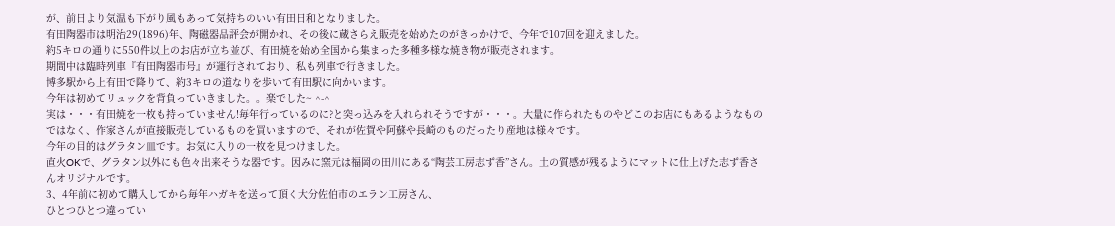が、前日より気温も下がり風もあって気持ちのいい有田日和となりました。
有田陶器市は明治29(1896)年、陶磁器品評会が開かれ、その後に蔵さらえ販売を始めたのがきっかけで、今年で107回を迎えました。
約5キロの通りに550件以上のお店が立ち並び、有田焼を始め全国から集まった多種多様な焼き物が販売されます。
期間中は臨時列車『有田陶器市号』が運行されており、私も列車で行きました。
博多駅から上有田で降りて、約3キロの道なりを歩いて有田駅に向かいます。
今年は初めてリュックを背負っていきました。。楽でした~ ^-^
実は・・・有田焼を一枚も持っていません!毎年行っているのに?と突っ込みを入れられそうですが・・・。大量に作られたものやどこのお店にもあるようなものではなく、作家さんが直接販売しているものを買いますので、それが佐賀や阿蘇や長崎のものだったり産地は様々です。
今年の目的はグラタン皿です。お気に入りの一枚を見つけました。
直火OKで、グラタン以外にも色々出来そうな器です。因みに窯元は福岡の田川にある“陶芸工房志ず香”さん。土の質感が残るようにマットに仕上げた志ず香さんオリジナルです。
3、4年前に初めて購入してから毎年ハガキを送って頂く大分佐伯市のエラン工房さん、
ひとつひとつ違ってい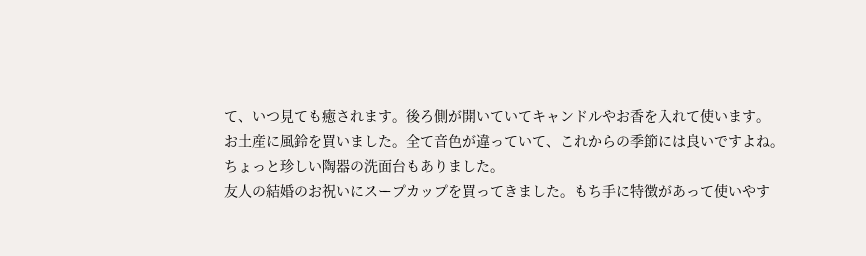て、いつ見ても癒されます。後ろ側が開いていてキャンドルやお香を入れて使います。
お土産に風鈴を買いました。全て音色が違っていて、これからの季節には良いですよね。
ちょっと珍しい陶器の洗面台もありました。
友人の結婚のお祝いにスープカップを買ってきました。もち手に特徴があって使いやす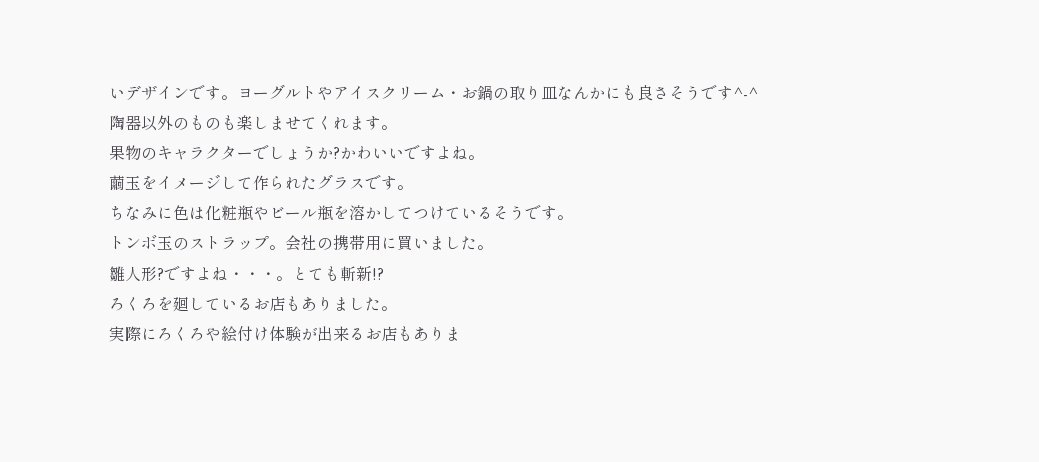いデザインです。ヨーグルトやアイスクリーム・お鍋の取り皿なんかにも良さそうです^-^
陶器以外のものも楽しませてくれます。
果物のキャラクターでしょうか?かわいいですよね。
繭玉をイメージして作られたグラスです。
ちなみに色は化粧瓶やビール瓶を溶かしてつけているそうです。
トンボ玉のストラップ。会社の携帯用に買いました。
雛人形?ですよね・・・。とても斬新!?
ろくろを廻しているお店もありました。
実際にろくろや絵付け体験が出来るお店もありま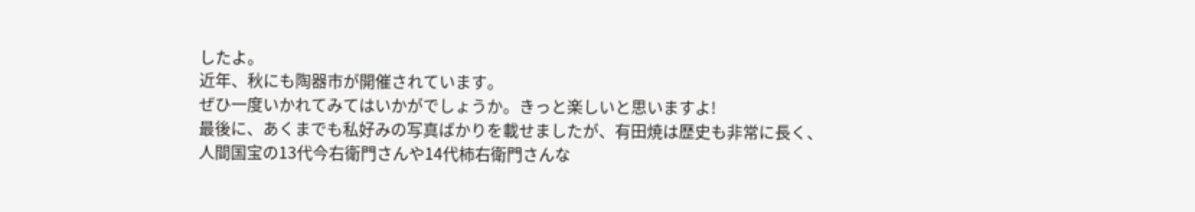したよ。
近年、秋にも陶器市が開催されています。
ぜひ一度いかれてみてはいかがでしょうか。きっと楽しいと思いますよ!
最後に、あくまでも私好みの写真ばかりを載せましたが、有田焼は歴史も非常に長く、
人間国宝の13代今右衛門さんや14代柿右衛門さんな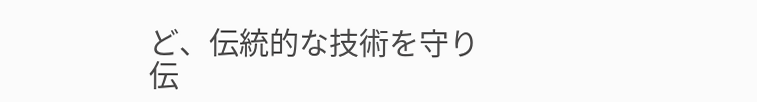ど、伝統的な技術を守り伝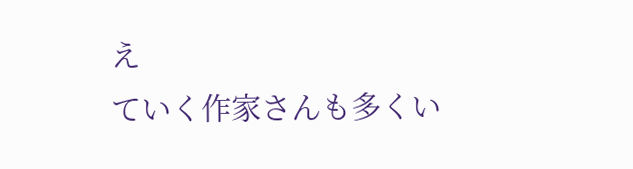え
ていく作家さんも多くい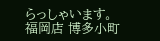らっしゃいます。
福岡店 博多小町